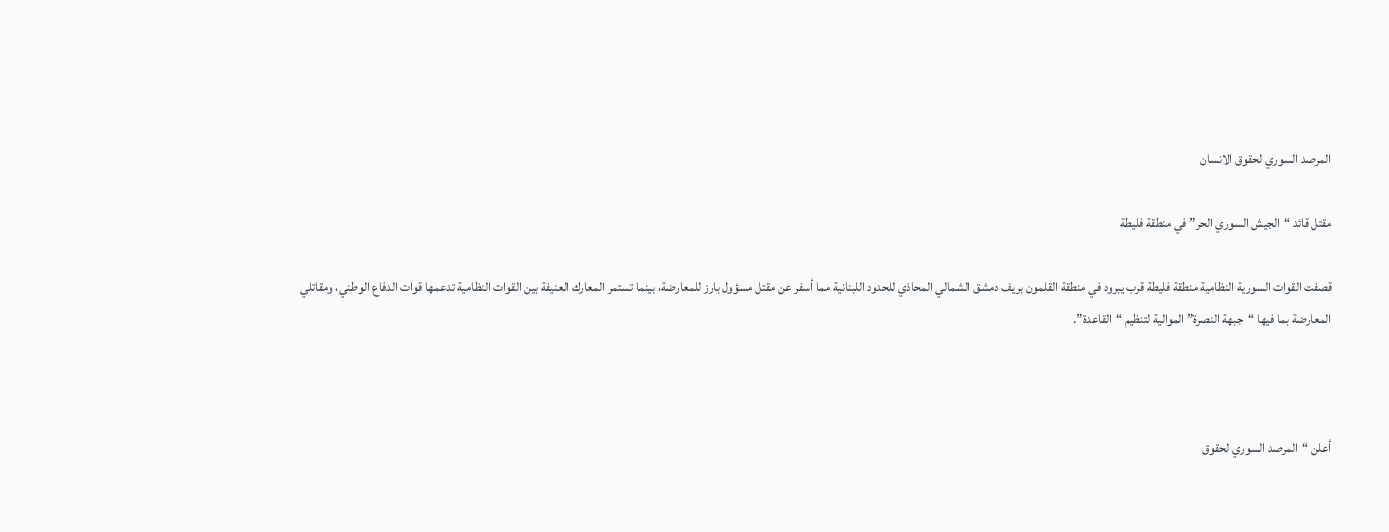المرصد السوري لحقوق الانسان

مقتل قائد “الجيش السوري الحر” في منطقة فليطة

قصفت القوات السورية النظامية منطقة فليطة قرب يبرود في منطقة القلمون بريف دمشق الشمالي المحاذي للحدود اللبنانية مما أسفر عن مقتل مسؤول بارز للمعارضة، بينما تستمر المعارك العنيفة بين القوات النظامية تدعمها قوات الدفاع الوطني، ومقاتلي المعارضة بما فيها “جبهة النصرة” الموالية لتنظيم “القاعدة”.



أعلن “المرصد السوري لحقوق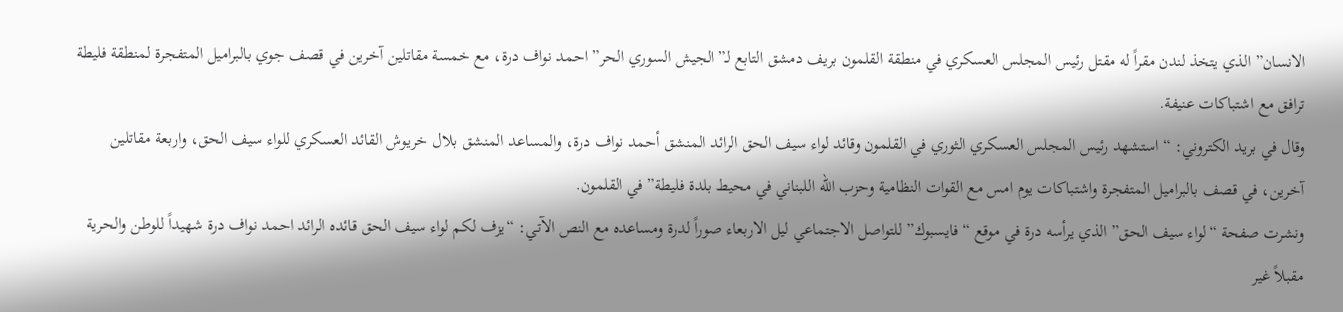الانسان” الذي يتخذ لندن مقراً له مقتل رئيس المجلس العسكري في منطقة القلمون بريف دمشق التابع لـ”الجيش السوري الحر” احمد نواف درة، مع خمسة مقاتلين آخرين في قصف جوي بالبراميل المتفجرة لمنطقة فليطة ترافق مع اشتباكات عنيفة.
وقال في بريد الكتروني: “استشهد رئيس المجلس العسكري الثوري في القلمون وقائد لواء سيف الحق الرائد المنشق أحمد نواف درة، والمساعد المنشق بلال خريوش القائد العسكري للواء سيف الحق، واربعة مقاتلين آخرين، في قصف بالبراميل المتفجرة واشتباكات يوم امس مع القوات النظامية وحزب الله اللبناني في محيط بلدة فليطة” في القلمون.
ونشرت صفحة “لواء سيف الحق” الذي يرأسه درة في موقع “فايسبوك” للتواصل الاجتماعي ليل الاربعاء صوراً لدرة ومساعده مع النص الآتي: “يزف لكم لواء سيف الحق قائده الرائد احمد نواف درة شهيداً للوطن والحرية مقبلاً غير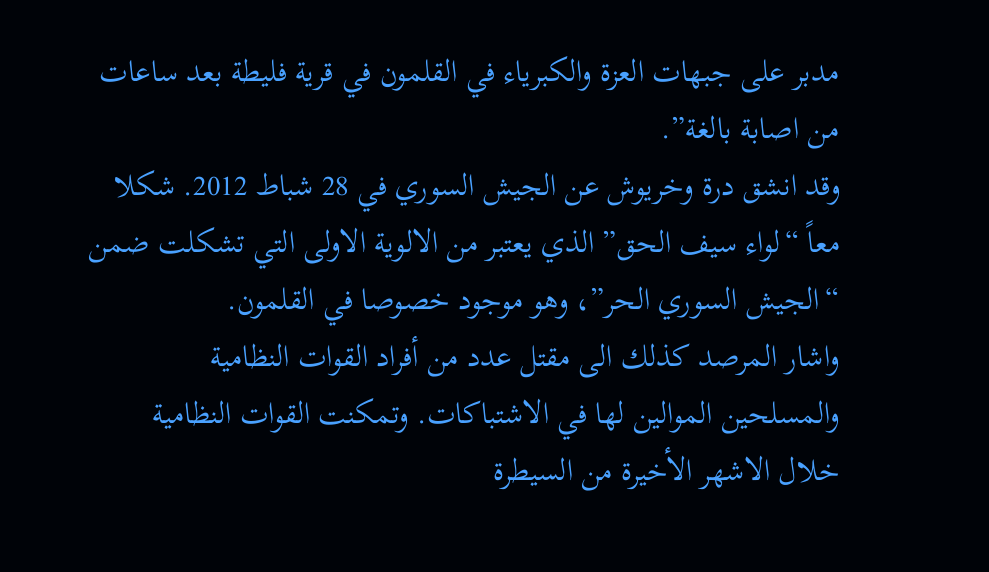مدبر على جبهات العزة والكبرياء في القلمون في قرية فليطة بعد ساعات من اصابة بالغة”.
وقد انشق درة وخريوش عن الجيش السوري في 28 شباط 2012. شكلا معاً “لواء سيف الحق” الذي يعتبر من الالوية الاولى التي تشكلت ضمن “الجيش السوري الحر”، وهو موجود خصوصا في القلمون.
واشار المرصد كذلك الى مقتل عدد من أفراد القوات النظامية والمسلحين الموالين لها في الاشتباكات. وتمكنت القوات النظامية خلال الاشهر الأخيرة من السيطرة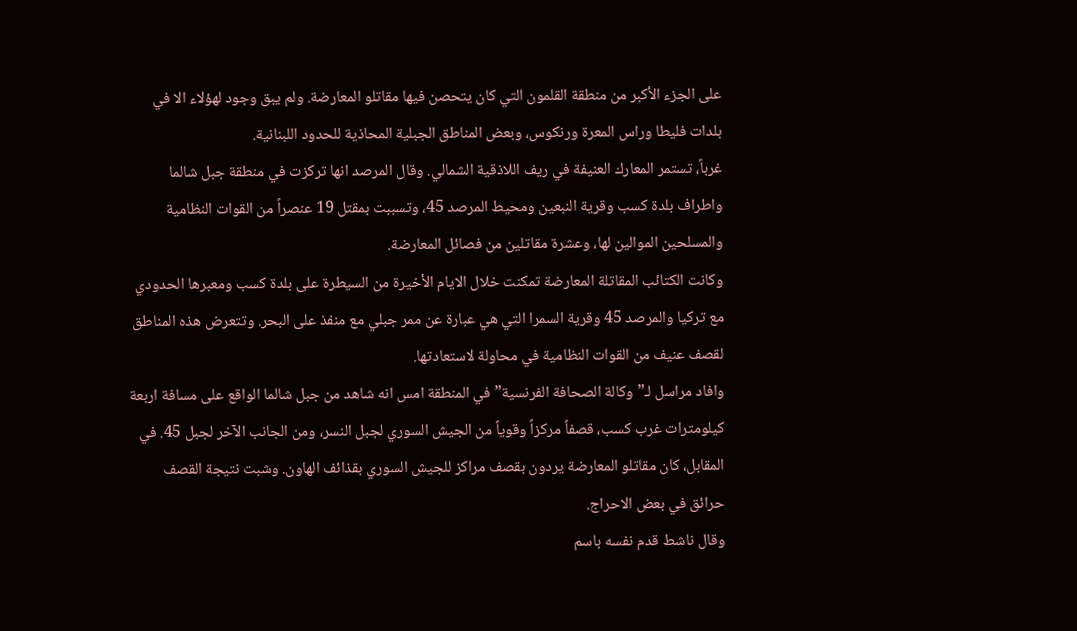على الجزء الأكبر من منطقة القلمون التي كان يتحصن فيها مقاتلو المعارضة. ولم يبق وجود لهؤلاء الا في بلدات فليطا وراس المعرة ورنكوس، وبعض المناطق الجبلية المحاذية للحدود اللبنانية.
غرباً، تستمر المعارك العنيفة في ريف اللاذقية الشمالي. وقال المرصد انها تركزت في منطقة جبل شالما واطراف بلدة كسب وقرية النبعين ومحيط المرصد 45، وتسببت بمقتل 19 عنصراً من القوات النظامية والمسلحين الموالين لها، وعشرة مقاتلين من فصائل المعارضة.
وكانت الكتائب المقاتلة المعارضة تمكنت خلال الايام الأخيرة من السيطرة على بلدة كسب ومعبرها الحدودي مع تركيا والمرصد 45 وقرية السمرا التي هي عبارة عن ممر جبلي مع منفذ على البحر. وتتعرض هذه المناطق لقصف عنيف من القوات النظامية في محاولة لاستعادتها.
وافاد مراسل لـ”وكالة الصحافة الفرنسية” في المنطقة امس انه شاهد من جبل شالما الواقع على مسافة اربعة كيلومترات غرب كسب، قصفاً مركزاً وقوياً من الجيش السوري لجبل النسر، ومن الجانب الآخر لجبل 45. في المقابل، كان مقاتلو المعارضة يردون بقصف مراكز للجيش السوري بقذائف الهاون. وشبت نتيجة القصف حرائق في بعض الاحراج.
وقال ناشط قدم نفسه باسم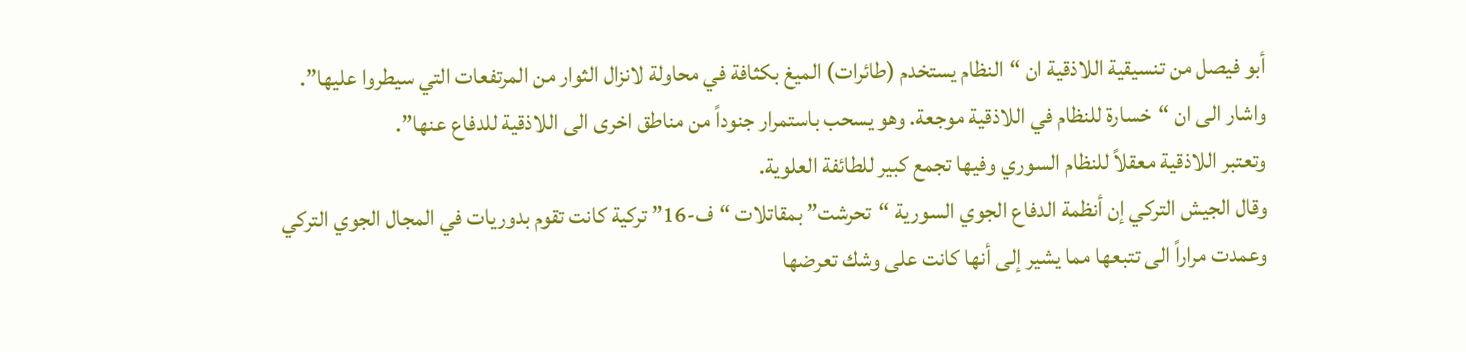أبو فيصل من تنسيقية اللاذقية ان “النظام يستخدم (طائرات) الميغ بكثافة في محاولة لانزال الثوار من المرتفعات التي سيطروا عليها”. واشار الى ان “خسارة للنظام في اللاذقية موجعة. وهو يسحب باستمرار جنوداً من مناطق اخرى الى اللاذقية للدفاع عنها”.
وتعتبر اللاذقية معقلاً للنظام السوري وفيها تجمع كبير للطائفة العلوية.
وقال الجيش التركي إن أنظمة الدفاع الجوي السورية “تحرشت” بمقاتلات “ف-16” تركية كانت تقوم بدوريات في المجال الجوي التركي وعمدت مراراً الى تتبعها مما يشير إلى أنها كانت على وشك تعرضها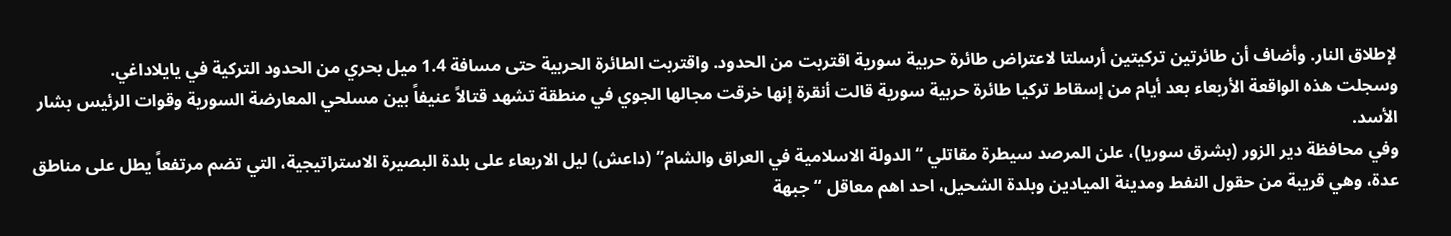لإطلاق النار. وأضاف أن طائرتين تركيتين أرسلتا لاعتراض طائرة حربية سورية اقتربت من الحدود. واقتربت الطائرة الحربية حتى مسافة 1.4 ميل بحري من الحدود التركية في يايلاداغي.
وسجلت هذه الواقعة الأربعاء بعد أيام من إسقاط تركيا طائرة حربية سورية قالت أنقرة إنها خرقت مجالها الجوي في منطقة تشهد قتالاً عنيفاً بين مسلحي المعارضة السورية وقوات الرئيس بشار الأسد.
وفي محافظة دير الزور (بشرق سوريا)، علن المرصد سيطرة مقاتلي “الدولة الاسلامية في العراق والشام” (داعش) ليل الاربعاء على بلدة البصيرة الاستراتيجية، التي تضم مرتفعاً يطل على مناطق عدة، وهي قريبة من حقول النفط ومدينة الميادين وبلدة الشحيل، احد اهم معاقل “جبهة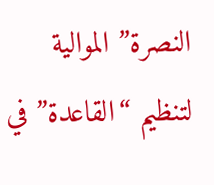النصرة” الموالية لتنظيم “القاعدة” في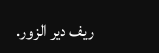ريف دير الزور.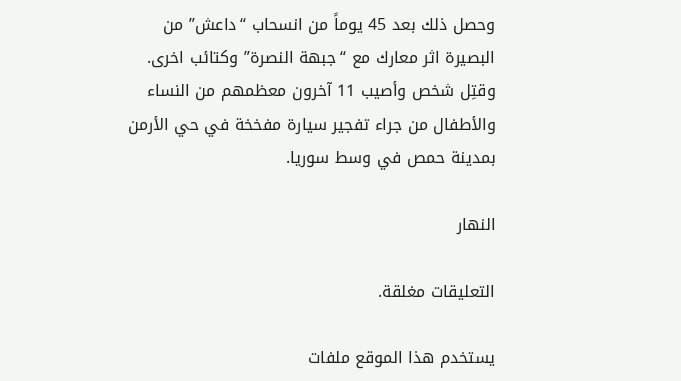وحصل ذلك بعد 45 يوماً من انسحاب “داعش” من البصيرة اثر معارك مع “جبهة النصرة” وكتائب اخرى.
وقتِل شخص وأصيب 11 آخرون معظمهم من النساء والأطفال من جراء تفجير سيارة مفخخة في حي الأرمن بمدينة حمص في وسط سوريا.

النهار

التعليقات مغلقة.

يستخدم هذا الموقع ملفات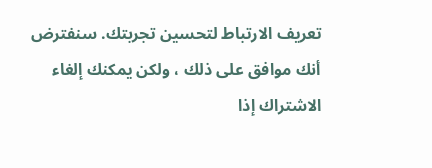تعريف الارتباط لتحسين تجربتك. سنفترض أنك موافق على ذلك ، ولكن يمكنك إلغاء الاشتراك إذا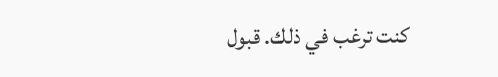كنت ترغب في ذلك. قبول